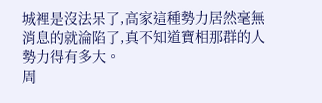城裡是沒法呆了,高家這種勢力居然毫無消息的就淪陷了,真不知道寶相那群的人勢力得有多大。
周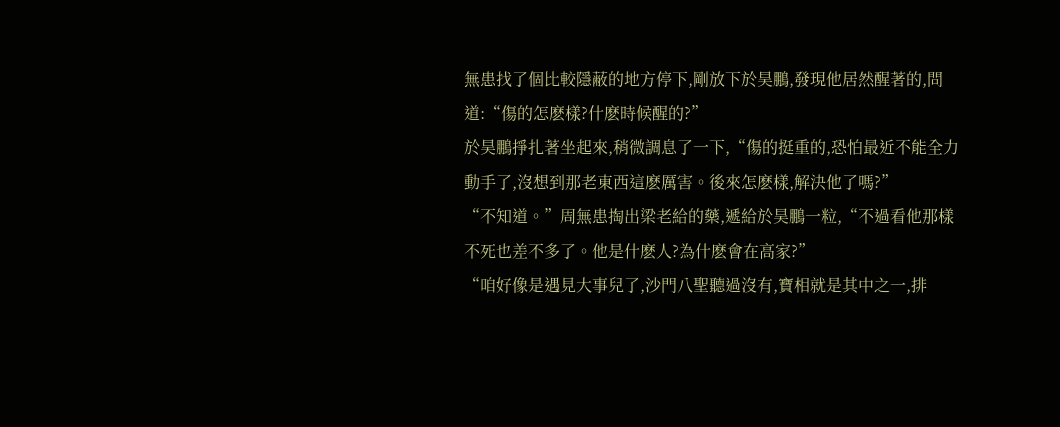無患找了個比較隱蔽的地方停下,剛放下於昊鵬,發現他居然醒著的,問道:“傷的怎麽樣?什麽時候醒的?”
於昊鵬掙扎著坐起來,稍微調息了一下,“傷的挺重的,恐怕最近不能全力動手了,沒想到那老東西這麽厲害。後來怎麽樣,解決他了嗎?”
“不知道。”周無患掏出梁老給的藥,遞給於昊鵬一粒,“不過看他那樣不死也差不多了。他是什麽人?為什麽會在高家?”
“咱好像是遇見大事兒了,沙門八聖聽過沒有,寶相就是其中之一,排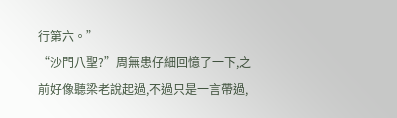行第六。”
“沙門八聖?”周無患仔細回憶了一下,之前好像聽梁老說起過,不過只是一言帶過,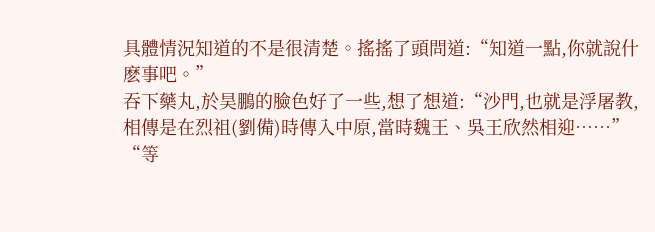具體情況知道的不是很清楚。搖搖了頭問道:“知道一點,你就說什麽事吧。”
吞下藥丸,於昊鵬的臉色好了一些,想了想道:“沙門,也就是浮屠教,相傳是在烈祖(劉備)時傳入中原,當時魏王、吳王欣然相迎……”
“等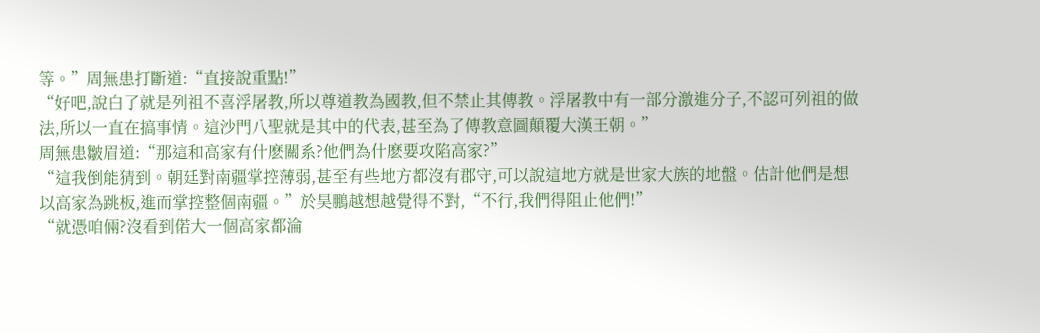等。”周無患打斷道:“直接說重點!”
“好吧,說白了就是列祖不喜浮屠教,所以尊道教為國教,但不禁止其傳教。浮屠教中有一部分激進分子,不認可列祖的做法,所以一直在搞事情。這沙門八聖就是其中的代表,甚至為了傳教意圖顛覆大漢王朝。”
周無患皺眉道:“那這和高家有什麽關系?他們為什麽要攻陷高家?”
“這我倒能猜到。朝廷對南疆掌控薄弱,甚至有些地方都沒有郡守,可以說這地方就是世家大族的地盤。估計他們是想以高家為跳板,進而掌控整個南疆。”於昊鵬越想越覺得不對,“不行,我們得阻止他們!”
“就憑咱倆?沒看到偌大一個高家都淪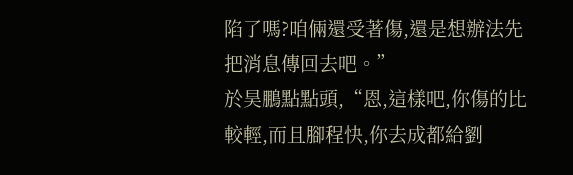陷了嗎?咱倆還受著傷,還是想辦法先把消息傳回去吧。”
於昊鵬點點頭,“恩,這樣吧,你傷的比較輕,而且腳程快,你去成都給劉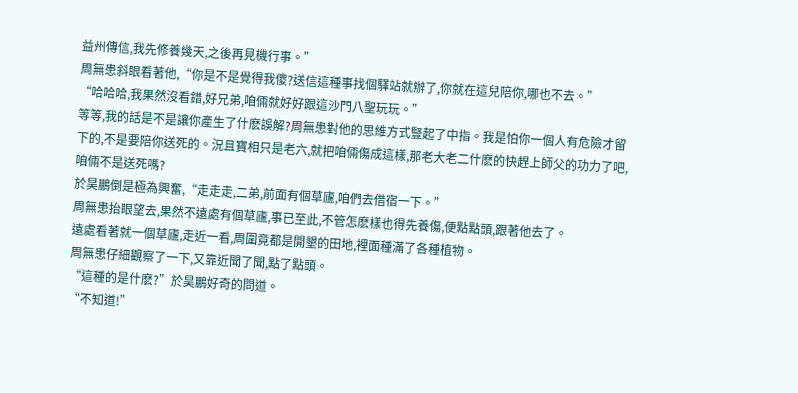益州傳信,我先修養幾天,之後再見機行事。”
周無患斜眼看著他,“你是不是覺得我傻?送信這種事找個驛站就辦了,你就在這兒陪你,哪也不去。”
“哈哈哈,我果然沒看錯,好兄弟,咱倆就好好跟這沙門八聖玩玩。”
等等,我的話是不是讓你產生了什麽誤解?周無患對他的思維方式豎起了中指。我是怕你一個人有危險才留下的,不是要陪你送死的。況且寶相只是老六,就把咱倆傷成這樣,那老大老二什麽的快趕上師父的功力了吧,咱倆不是送死嗎?
於昊鵬倒是極為興奮,“走走走,二弟,前面有個草廬,咱們去借宿一下。”
周無患抬眼望去,果然不遠處有個草廬,事已至此,不管怎麽樣也得先養傷,便點點頭,跟著他去了。
遠處看著就一個草廬,走近一看,周圍竟都是開墾的田地,裡面種滿了各種植物。
周無患仔細觀察了一下,又靠近聞了聞,點了點頭。
“這種的是什麽?”於昊鵬好奇的問道。
“不知道!”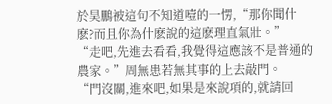於昊鵬被這句不知道噎的一愣,“那你聞什麽?而且你為什麽說的這麽理直氣壯。”
“走吧,先進去看看,我覺得這應該不是普通的農家。”周無患若無其事的上去敲門。
“門沒關,進來吧,如果是來說項的,就請回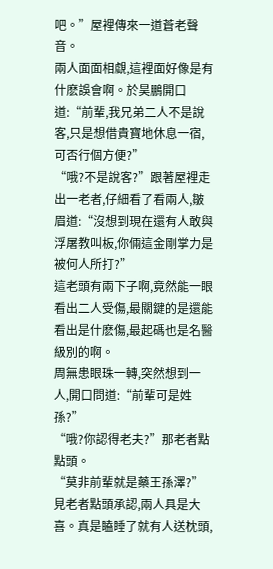吧。”屋裡傳來一道蒼老聲音。
兩人面面相覷,這裡面好像是有什麽誤會啊。於昊鵬開口道:“前輩,我兄弟二人不是說客,只是想借貴寶地休息一宿,可否行個方便?”
“哦?不是說客?”跟著屋裡走出一老者,仔細看了看兩人,皺眉道:“沒想到現在還有人敢與浮屠教叫板,你倆這金剛掌力是被何人所打?”
這老頭有兩下子啊,竟然能一眼看出二人受傷,最關鍵的是還能看出是什麽傷,最起碼也是名醫級別的啊。
周無患眼珠一轉,突然想到一人,開口問道:“前輩可是姓孫?”
“哦?你認得老夫?”那老者點點頭。
“莫非前輩就是藥王孫澤?”
見老者點頭承認,兩人具是大喜。真是瞌睡了就有人送枕頭,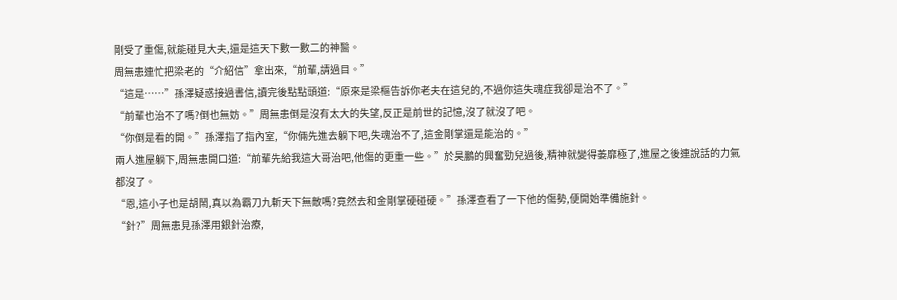剛受了重傷,就能碰見大夫,還是這天下數一數二的神醫。
周無患連忙把梁老的“介紹信”拿出來,“前輩,請過目。”
“這是……”孫澤疑惑接過書信,讀完後點點頭道:“原來是梁樞告訴你老夫在這兒的,不過你這失魂症我卻是治不了。”
“前輩也治不了嗎?倒也無妨。”周無患倒是沒有太大的失望,反正是前世的記憶,沒了就沒了吧。
“你倒是看的開。”孫澤指了指內室,“你倆先進去躺下吧,失魂治不了,這金剛掌還是能治的。”
兩人進屋躺下,周無患開口道:“前輩先給我這大哥治吧,他傷的更重一些。”於昊鵬的興奮勁兒過後,精神就變得萎靡極了,進屋之後連說話的力氣都沒了。
“恩,這小子也是胡鬧,真以為霸刀九斬天下無敵嗎?竟然去和金剛掌硬碰硬。”孫澤查看了一下他的傷勢,便開始準備施針。
“針?”周無患見孫澤用銀針治療,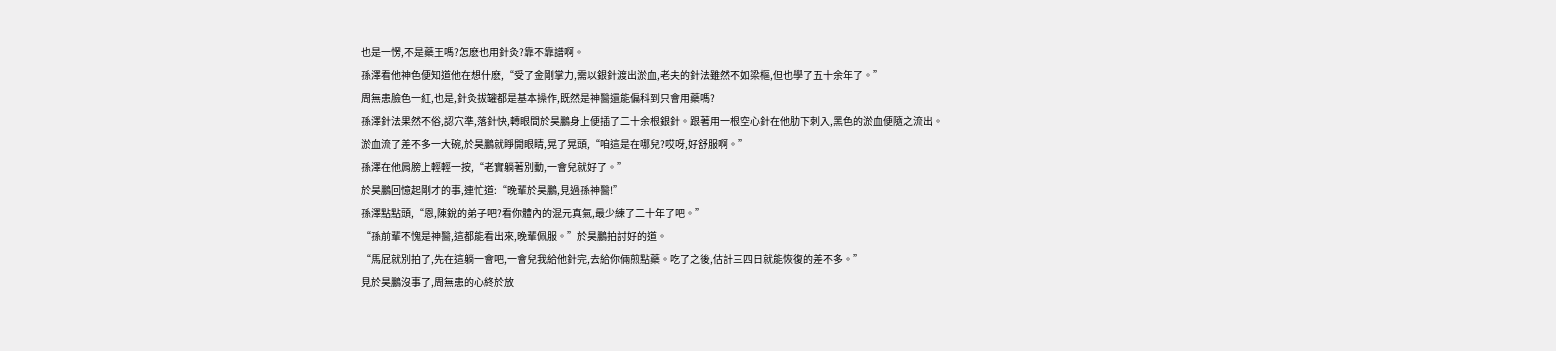也是一愣,不是藥王嗎?怎麽也用針灸?靠不靠譜啊。
孫澤看他神色便知道他在想什麽,“受了金剛掌力,需以銀針渡出淤血,老夫的針法雖然不如梁樞,但也學了五十余年了。”
周無患臉色一紅,也是,針灸拔罐都是基本操作,既然是神醫還能偏科到只會用藥嗎?
孫澤針法果然不俗,認穴準,落針快,轉眼間於昊鵬身上便插了二十余根銀針。跟著用一根空心針在他肋下刺入,黑色的淤血便隨之流出。
淤血流了差不多一大碗,於昊鵬就睜開眼睛,晃了晃頭,“咱這是在哪兒?哎呀,好舒服啊。”
孫澤在他肩膀上輕輕一按,“老實躺著別動,一會兒就好了。”
於昊鵬回憶起剛才的事,連忙道:“晚輩於昊鵬,見過孫神醫!”
孫澤點點頭,“恩,陳銳的弟子吧?看你體內的混元真氣,最少練了二十年了吧。”
“孫前輩不愧是神醫,這都能看出來,晚輩佩服。”於昊鵬拍討好的道。
“馬屁就別拍了,先在這躺一會吧,一會兒我給他針完,去給你倆煎點藥。吃了之後,估計三四日就能恢復的差不多。”
見於昊鵬沒事了,周無患的心終於放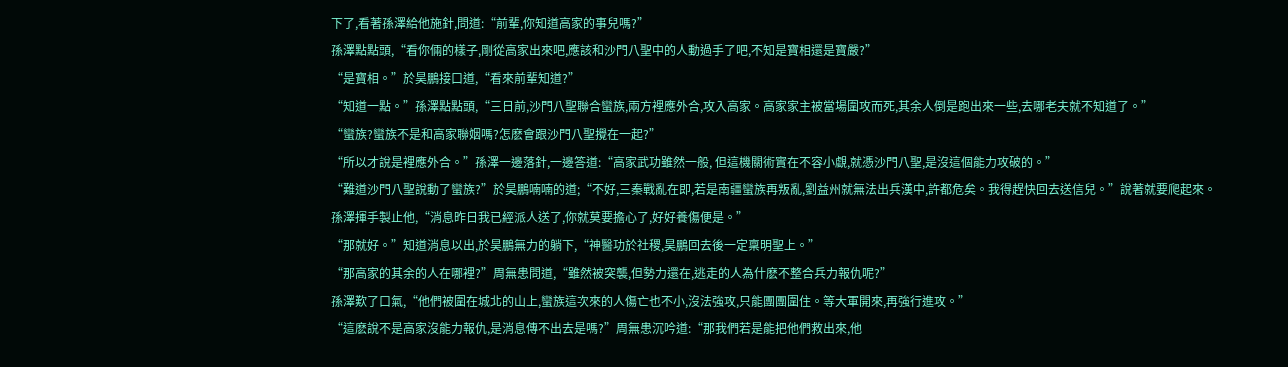下了,看著孫澤給他施針,問道:“前輩,你知道高家的事兒嗎?”
孫澤點點頭,“看你倆的樣子,剛從高家出來吧,應該和沙門八聖中的人動過手了吧,不知是寶相還是寶嚴?”
“是寶相。”於昊鵬接口道,“看來前輩知道?”
“知道一點。”孫澤點點頭,“三日前,沙門八聖聯合蠻族,兩方裡應外合,攻入高家。高家家主被當場圍攻而死,其余人倒是跑出來一些,去哪老夫就不知道了。”
“蠻族?蠻族不是和高家聯姻嗎?怎麽會跟沙門八聖攪在一起?”
“所以才說是裡應外合。”孫澤一邊落針,一邊答道:“高家武功雖然一般, 但這機關術實在不容小覷,就憑沙門八聖,是沒這個能力攻破的。”
“難道沙門八聖說動了蠻族?”於昊鵬喃喃的道;“不好,三秦戰亂在即,若是南疆蠻族再叛亂,劉益州就無法出兵漢中,許都危矣。我得趕快回去送信兒。”說著就要爬起來。
孫澤揮手製止他,“消息昨日我已經派人送了,你就莫要擔心了,好好養傷便是。”
“那就好。”知道消息以出,於昊鵬無力的躺下,“神醫功於社稷,昊鵬回去後一定稟明聖上。”
“那高家的其余的人在哪裡?”周無患問道,“雖然被突襲,但勢力還在,逃走的人為什麽不整合兵力報仇呢?”
孫澤歎了口氣,“他們被圍在城北的山上,蠻族這次來的人傷亡也不小,沒法強攻,只能團團圍住。等大軍開來,再強行進攻。”
“這麽說不是高家沒能力報仇,是消息傳不出去是嗎?”周無患沉吟道:“那我們若是能把他們救出來,他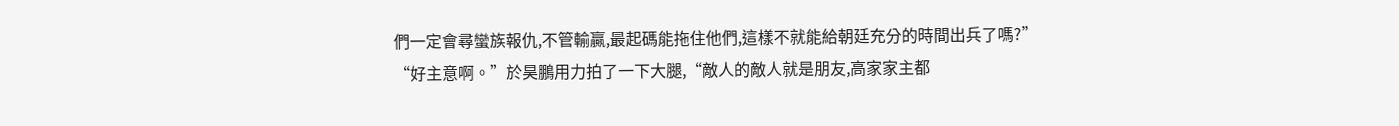們一定會尋蠻族報仇,不管輸贏,最起碼能拖住他們,這樣不就能給朝廷充分的時間出兵了嗎?”
“好主意啊。”於昊鵬用力拍了一下大腿,“敵人的敵人就是朋友,高家家主都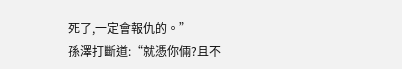死了,一定會報仇的。”
孫澤打斷道:“就憑你倆?且不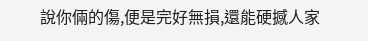說你倆的傷,便是完好無損,還能硬撼人家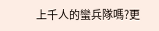上千人的蠻兵隊嗎?更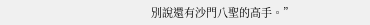別說還有沙門八聖的高手。”